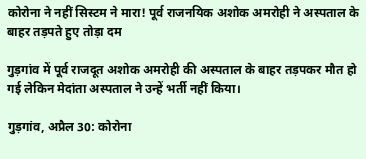कोरोना ने नहीं सिस्टम ने मारा! पूर्व राजनयिक अशोक अमरोही ने अस्पताल के बाहर तड़पते हुए तोड़ा दम

गुड़गांव में पूर्व राजदूत अशोक अमरोही की अस्पताल के बाहर तड़पकर मौत हो गई लेकिन मेदांता अस्पताल ने उन्हें भर्ती नहीं किया।

गुड़गांव, अप्रैल 30: कोरोना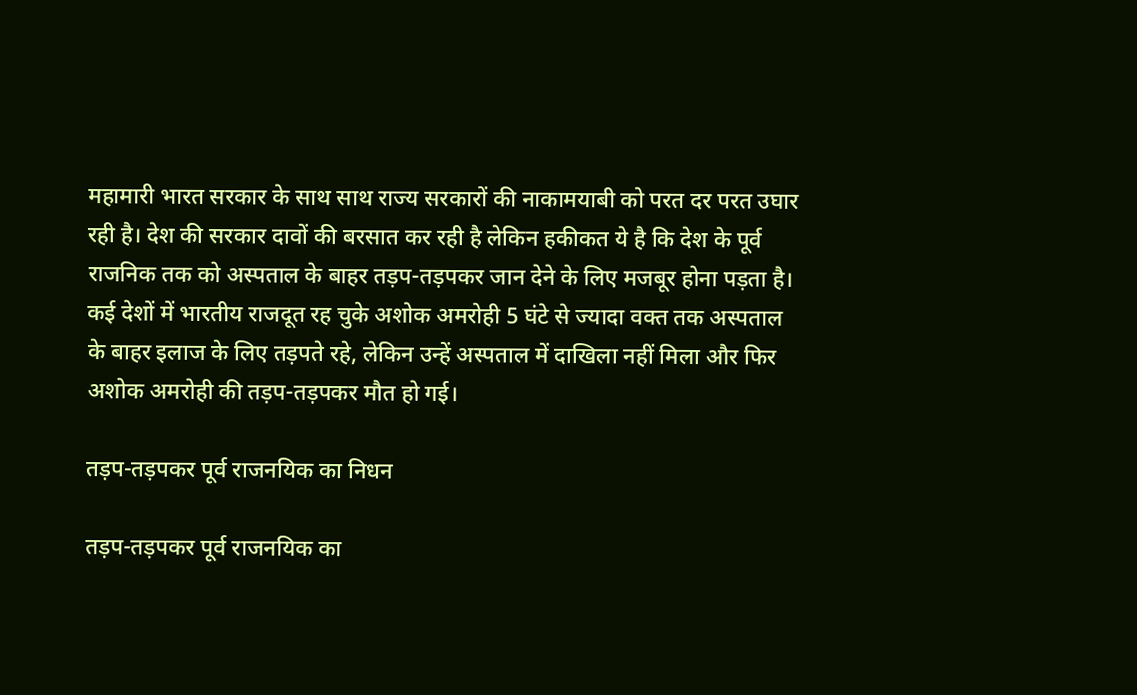महामारी भारत सरकार के साथ साथ राज्य सरकारों की नाकामयाबी को परत दर परत उघार रही है। देश की सरकार दावों की बरसात कर रही है लेकिन हकीकत ये है कि देश के पूर्व राजनिक तक को अस्पताल के बाहर तड़प-तड़पकर जान देने के लिए मजबूर होना पड़ता है। कई देशों में भारतीय राजदूत रह चुके अशोक अमरोही 5 घंटे से ज्यादा वक्त तक अस्पताल के बाहर इलाज के लिए तड़पते रहे, लेकिन उन्हें अस्पताल में दाखिला नहीं मिला और फिर अशोक अमरोही की तड़प-तड़पकर मौत हो गई।

तड़प-तड़पकर पूर्व राजनयिक का निधन

तड़प-तड़पकर पूर्व राजनयिक का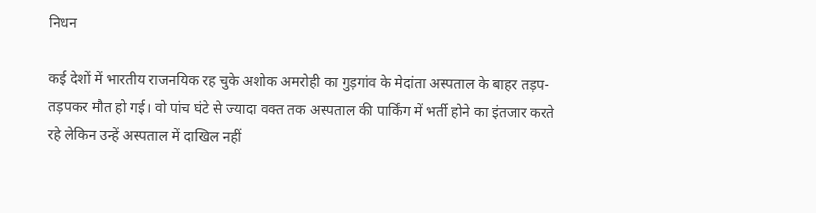निधन

कई देशों में भारतीय राजनयिक रह चुके अशोक अमरोही का गुड़गांव के मेदांता अस्पताल के बाहर तड़प-तड़पकर मौत हो गई। वो पांच घंटे से ज्यादा वक्त तक अस्पताल की पार्किंग में भर्ती होने का इंतजार करते रहे लेकिन उन्हें अस्पताल में दाखिल नहीं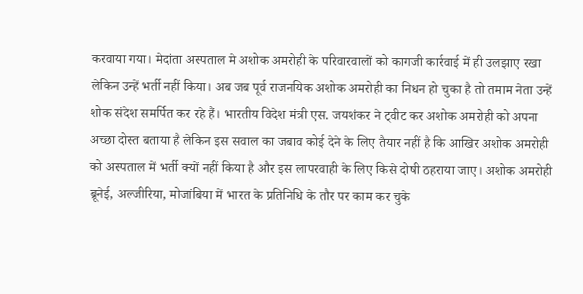करवाया गया। मेदांता अस्पताल मे अशोक अमरोही के परिवारवालों को कागजी कार्रवाई में ही उलझाए रखा लेकिन उन्हें भर्ती नहीं किया। अब जब पूर्व राजनयिक अशोक अमरोही का निधन हो चुका है तो तमाम नेता उन्हें शोक संदेश समर्पित कर रहे हैं। भारतीय विदेश मंत्री एस. जयशंकर ने ट्वीट कर अशोक अमरोही को अपना अच्छा दोस्त बताया है लेकिन इस सवाल का जबाव कोई देने के लिए तैयार नहीं है कि आखिर अशोक अमरोही को अस्पताल में भर्ती क्यों नहीं किया है और इस लापरवाही के लिए किसे दोषी ठहराया जाए। अशोक अमरोही ब्रूनेई, अल्जीरिया, मोजांबिया में भारत के प्रतिनिधि के तौर पर काम कर चुके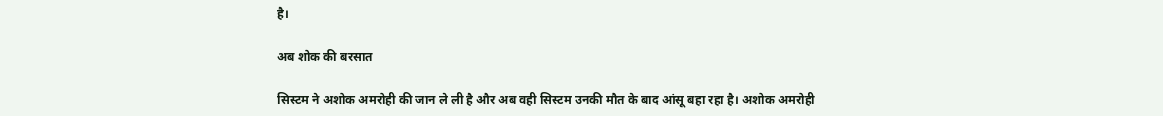है।

अब शोक की बरसात

सिस्टम ने अशोक अमरोही की जान ले ली है और अब वही सिस्टम उनकी मौत के बाद आंसू बहा रहा है। अशोक अमरोही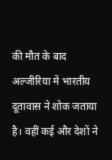की मौत के बाद अल्जीरिया में भारतीय दूतावास ने शोक जताया है। वहीं कई और देशों ने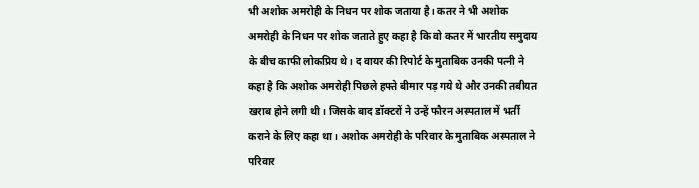भी अशोक अमरोही के निधन पर शोक जताया है। कतर ने भी अशोक अमरोही के निधन पर शोक जताते हुए कहा है कि वो कतर में भारतीय समुदाय के बीच काफी लोकप्रिय थे। द वायर की रिपोर्ट के मुताबिक उनकी पत्नी ने कहा है कि अशोक अमरोही पिछले हफ्ते बीमार पड़ गये थे और उनकी तबीयत खराब होने लगी थी। जिसके बाद डॉक्टरों ने उन्हें फौरन अस्पताल में भर्ती कराने के लिए कहा था। अशोक अमरोही के परिवार के मुताबिक अस्पताल ने परिवार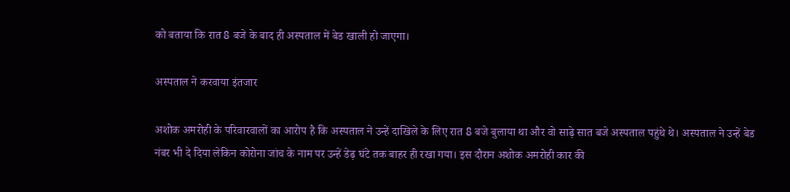को बताया कि रात 8 बजे के बाद ही अस्पताल में बेड खाली हो जाएगा।

अस्पताल ने करवाया इंतजार

अशोक अमरोही के परिवारवालों का आरोप है कि अस्पताल ने उन्हें दाखिले के लिए रात 8 बजे बुलाया था और वो साढ़े सात बजे अस्पताल पहुंथे थे। अस्पताल ने उन्हें बेड नंबर भी दे दिया लेकिन कोरोना जांच के नाम पर उन्हें डेढ़ घंटे तक बाहर ही रखा गया। इस दौरान अशोक अमरोही कार की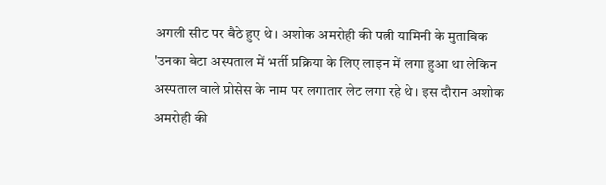अगली सीट पर बैठे हुए थे। अशोक अमरोही की पत्नी यामिनी के मुताबिक 'उनका बेटा अस्पताल में भर्ती प्रक्रिया के लिए लाइन में लगा हुआ था लेकिन अस्पताल वाले प्रोसेस के नाम पर लगातार लेट लगा रहे थे। इस दौरान अशोक अमरोही की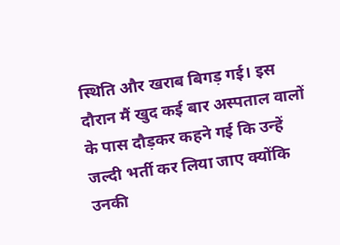स्थिति और खराब बिगड़ गई। इस दौरान मैं खुद कई बार अस्पताल वालों के पास दौड़कर कहने गई कि उन्हें जल्दी भर्ती कर लिया जाए क्योंकि उनकी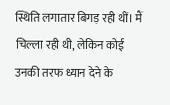स्थिति लगातार बिगड़ रही थीं। मैं चिल्ला रही थी, लेकिन कोई उनकी तरफ ध्यान देने के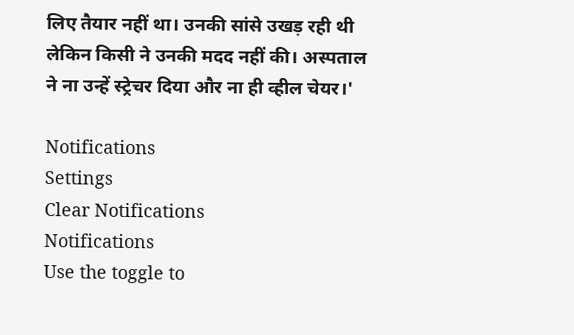लिए तैयार नहीं था। उनकी सांसे उखड़ रही थी लेकिन किसी ने उनकी मदद नहीं की। अस्पताल ने ना उन्हें स्ट्रेचर दिया और ना ही व्हील चेयर।'

Notifications
Settings
Clear Notifications
Notifications
Use the toggle to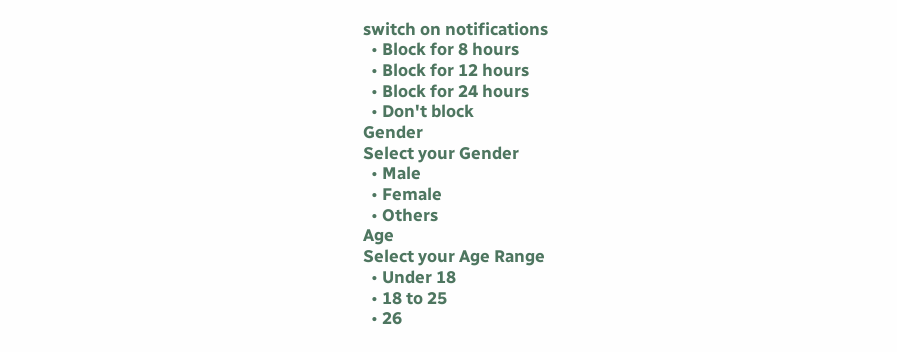switch on notifications
  • Block for 8 hours
  • Block for 12 hours
  • Block for 24 hours
  • Don't block
Gender
Select your Gender
  • Male
  • Female
  • Others
Age
Select your Age Range
  • Under 18
  • 18 to 25
  • 26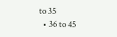to 35
  • 36 to 45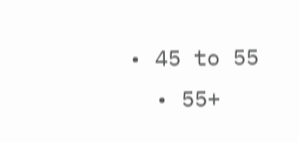• 45 to 55
  • 55+